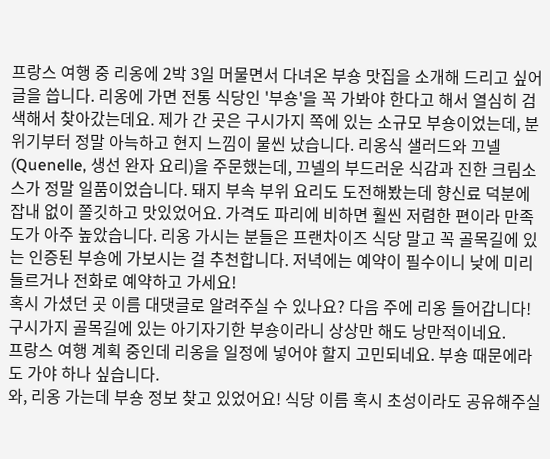프랑스 여행 중 리옹에 2박 3일 머물면서 다녀온 부숑 맛집을 소개해 드리고 싶어 글을 씁니다. 리옹에 가면 전통 식당인 '부숑'을 꼭 가봐야 한다고 해서 열심히 검색해서 찾아갔는데요. 제가 간 곳은 구시가지 쪽에 있는 소규모 부숑이었는데, 분위기부터 정말 아늑하고 현지 느낌이 물씬 났습니다. 리옹식 샐러드와 끄넬(Quenelle, 생선 완자 요리)을 주문했는데, 끄넬의 부드러운 식감과 진한 크림소스가 정말 일품이었습니다. 돼지 부속 부위 요리도 도전해봤는데 향신료 덕분에 잡내 없이 쫄깃하고 맛있었어요. 가격도 파리에 비하면 훨씬 저렴한 편이라 만족도가 아주 높았습니다. 리옹 가시는 분들은 프랜차이즈 식당 말고 꼭 골목길에 있는 인증된 부숑에 가보시는 걸 추천합니다. 저녁에는 예약이 필수이니 낮에 미리 들르거나 전화로 예약하고 가세요!
혹시 가셨던 곳 이름 대댓글로 알려주실 수 있나요? 다음 주에 리옹 들어갑니다!
구시가지 골목길에 있는 아기자기한 부숑이라니 상상만 해도 낭만적이네요.
프랑스 여행 계획 중인데 리옹을 일정에 넣어야 할지 고민되네요. 부숑 때문에라도 가야 하나 싶습니다.
와, 리옹 가는데 부숑 정보 찾고 있었어요! 식당 이름 혹시 초성이라도 공유해주실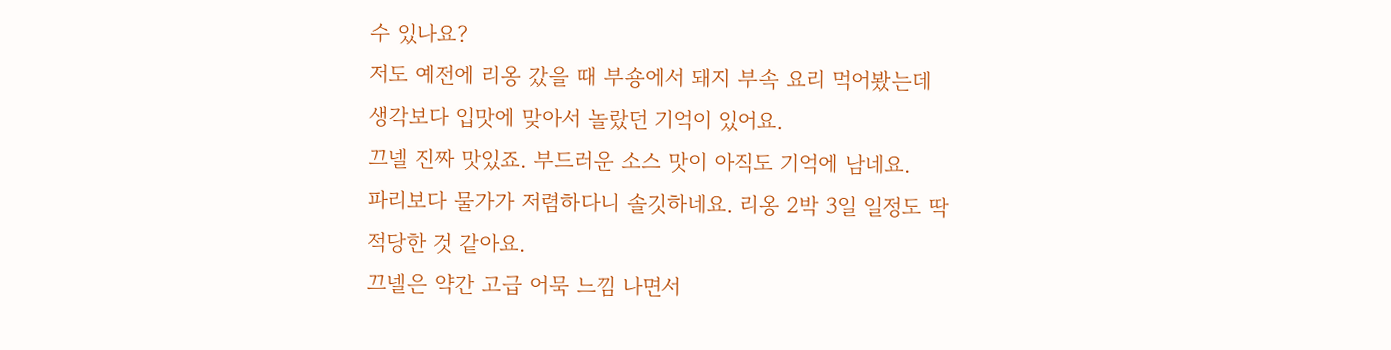수 있나요?
저도 예전에 리옹 갔을 때 부숑에서 돼지 부속 요리 먹어봤는데 생각보다 입맛에 맞아서 놀랐던 기억이 있어요.
끄넬 진짜 맛있죠. 부드러운 소스 맛이 아직도 기억에 남네요.
파리보다 물가가 저렴하다니 솔깃하네요. 리옹 2박 3일 일정도 딱 적당한 것 같아요.
끄넬은 약간 고급 어묵 느낌 나면서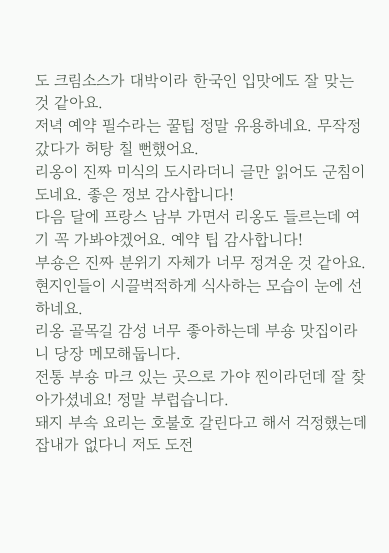도 크림소스가 대박이라 한국인 입맛에도 잘 맞는 것 같아요.
저녁 예약 필수라는 꿀팁 정말 유용하네요. 무작정 갔다가 허탕 칠 뻔했어요.
리옹이 진짜 미식의 도시라더니 글만 읽어도 군침이 도네요. 좋은 정보 감사합니다!
다음 달에 프랑스 남부 가면서 리옹도 들르는데 여기 꼭 가봐야겠어요. 예약 팁 감사합니다!
부숑은 진짜 분위기 자체가 너무 정겨운 것 같아요. 현지인들이 시끌벅적하게 식사하는 모습이 눈에 선하네요.
리옹 골목길 감성 너무 좋아하는데 부숑 맛집이라니 당장 메모해둡니다.
전통 부숑 마크 있는 곳으로 가야 찐이라던데 잘 찾아가셨네요! 정말 부럽습니다.
돼지 부속 요리는 호불호 갈린다고 해서 걱정했는데 잡내가 없다니 저도 도전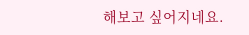해보고 싶어지네요.